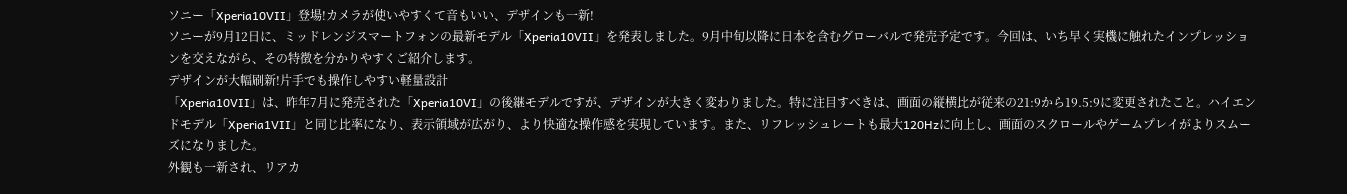ソニー「Xperia10VII」登場!カメラが使いやすくて音もいい、デザインも一新!
ソニーが9月12日に、ミッドレンジスマートフォンの最新モデル「Xperia10VII」を発表しました。9月中旬以降に日本を含むグローバルで発売予定です。今回は、いち早く実機に触れたインプレッションを交えながら、その特徴を分かりやすくご紹介します。
デザインが大幅刷新!片手でも操作しやすい軽量設計
「Xperia10VII」は、昨年7月に発売された「Xperia10VI」の後継モデルですが、デザインが大きく変わりました。特に注目すべきは、画面の縦横比が従来の21:9から19.5:9に変更されたこと。ハイエンドモデル「Xperia1VII」と同じ比率になり、表示領域が広がり、より快適な操作感を実現しています。また、リフレッシュレートも最大120Hzに向上し、画面のスクロールやゲームプレイがよりスムーズになりました。
外観も一新され、リアカ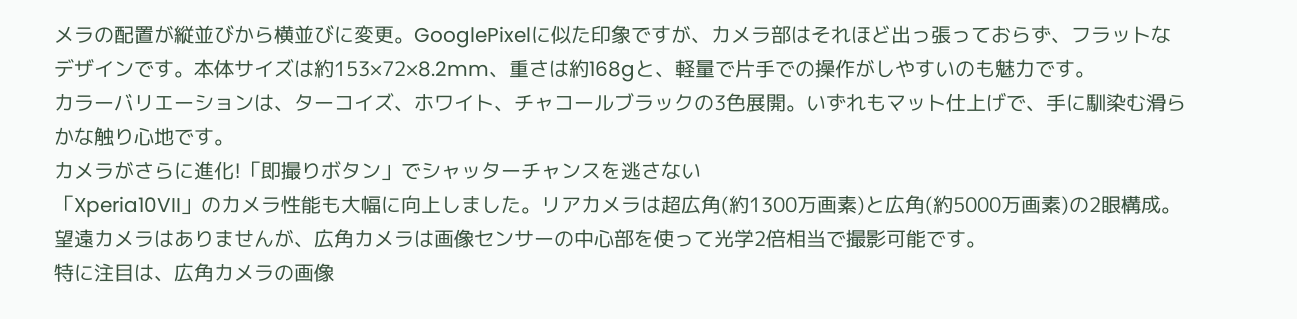メラの配置が縦並びから横並びに変更。GooglePixelに似た印象ですが、カメラ部はそれほど出っ張っておらず、フラットなデザインです。本体サイズは約153×72×8.2mm、重さは約168gと、軽量で片手での操作がしやすいのも魅力です。
カラーバリエーションは、ターコイズ、ホワイト、チャコールブラックの3色展開。いずれもマット仕上げで、手に馴染む滑らかな触り心地です。
カメラがさらに進化!「即撮りボタン」でシャッターチャンスを逃さない
「Xperia10VII」のカメラ性能も大幅に向上しました。リアカメラは超広角(約1300万画素)と広角(約5000万画素)の2眼構成。望遠カメラはありませんが、広角カメラは画像センサーの中心部を使って光学2倍相当で撮影可能です。
特に注目は、広角カメラの画像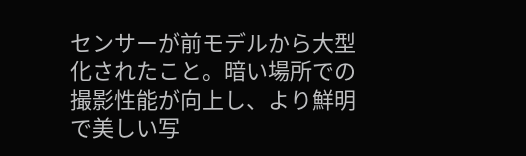センサーが前モデルから大型化されたこと。暗い場所での撮影性能が向上し、より鮮明で美しい写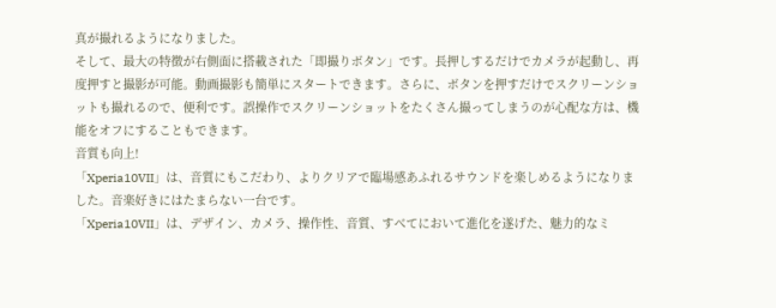真が撮れるようになりました。
そして、最大の特徴が右側面に搭載された「即撮りボタン」です。長押しするだけでカメラが起動し、再度押すと撮影が可能。動画撮影も簡単にスタートできます。さらに、ボタンを押すだけでスクリーンショットも撮れるので、便利です。誤操作でスクリーンショットをたくさん撮ってしまうのが心配な方は、機能をオフにすることもできます。
音質も向上!
「Xperia10VII」は、音質にもこだわり、よりクリアで臨場感あふれるサウンドを楽しめるようになりました。音楽好きにはたまらない一台です。
「Xperia10VII」は、デザイン、カメラ、操作性、音質、すべてにおいて進化を遂げた、魅力的なミ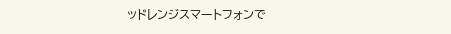ッドレンジスマートフォンで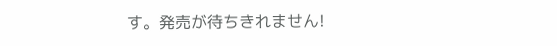す。発売が待ちきれません!